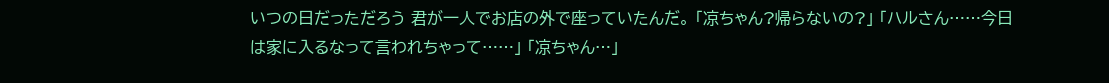いつの日だっただろう 君が一人でお店の外で座っていたんだ。 「凉ちゃん?帰らないの?」 「ハルさん……今日は家に入るなって言われちゃって……」 「凉ちゃん…」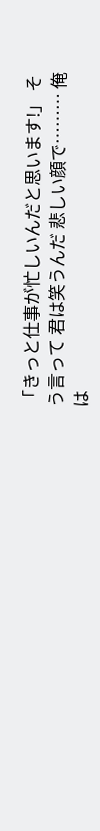「きっと仕事が忙しいんだと思います!」 そう言って 君は笑うんだ 悲しい顔で……… 俺は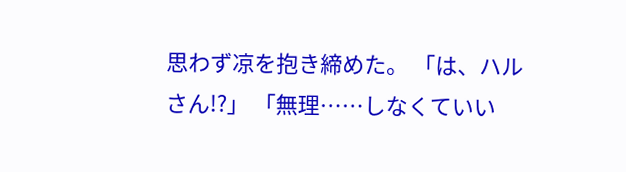思わず凉を抱き締めた。 「は、ハルさん!?」 「無理……しなくていい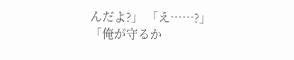んだよ?」 「え……?」 「俺が守るか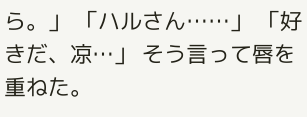ら。」 「ハルさん……」 「好きだ、凉…」 そう言って唇を重ねた。